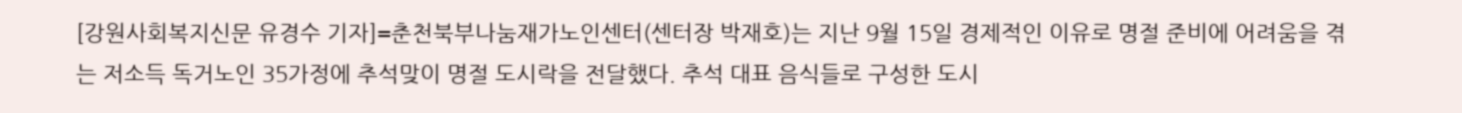[강원사회복지신문 유경수 기자]=춘천북부나눔재가노인센터(센터장 박재호)는 지난 9월 15일 경제적인 이유로 명절 준비에 어려움을 겪는 저소득 독거노인 35가정에 추석맞이 명절 도시락을 전달했다. 추석 대표 음식들로 구성한 도시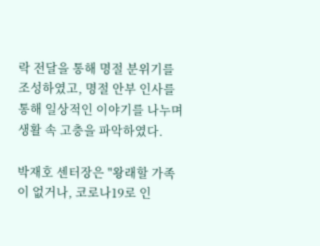락 전달을 통해 명절 분위기를 조성하였고, 명절 안부 인사를 통해 일상적인 이야기를 나누며 생활 속 고충을 파악하였다.

박재호 센터장은 "왕래할 가족이 없거나, 코로나19로 인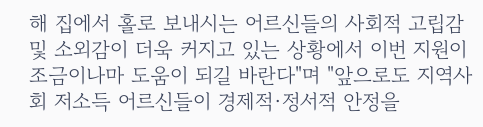해 집에서 홀로 보내시는 어르신들의 사회적 고립감 및 소외감이 더욱 커지고 있는 상황에서 이번 지원이 조금이나마 도움이 되길 바란다"며 "앞으로도 지역사회 저소득 어르신들이 경제적·정서적 안정을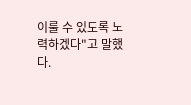이룰 수 있도록 노력하겠다"고 말했다.